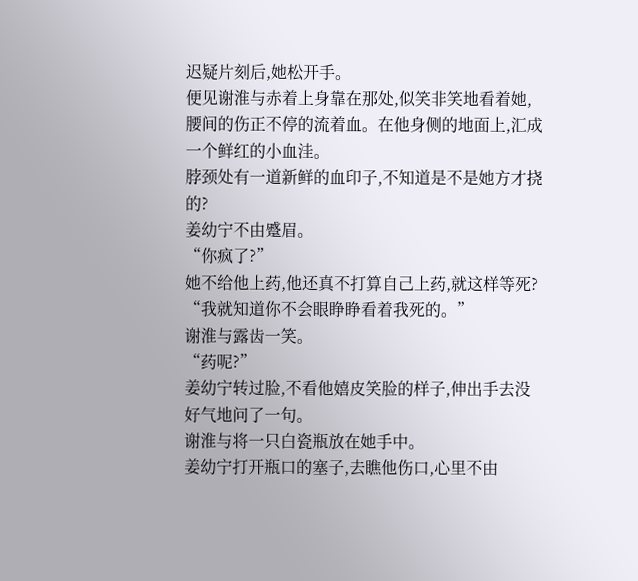迟疑片刻后,她松开手。
便见谢淮与赤着上身靠在那处,似笑非笑地看着她,腰间的伤正不停的流着血。在他身侧的地面上,汇成一个鲜红的小血洼。
脖颈处有一道新鲜的血印子,不知道是不是她方才挠的?
姜幼宁不由蹙眉。
“你疯了?”
她不给他上药,他还真不打算自己上药,就这样等死?
“我就知道你不会眼睁睁看着我死的。”
谢淮与露齿一笑。
“药呢?”
姜幼宁转过脸,不看他嬉皮笑脸的样子,伸出手去没好气地问了一句。
谢淮与将一只白瓷瓶放在她手中。
姜幼宁打开瓶口的塞子,去瞧他伤口,心里不由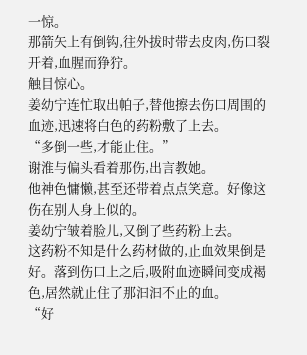一惊。
那箭矢上有倒钩,往外拔时带去皮肉,伤口裂开着,血腥而狰狞。
触目惊心。
姜幼宁连忙取出帕子,替他擦去伤口周围的血迹,迅速将白色的药粉敷了上去。
“多倒一些,才能止住。”
谢淮与偏头看着那伤,出言教她。
他神色慵懒,甚至还带着点点笑意。好像这伤在别人身上似的。
姜幼宁皱着脸儿,又倒了些药粉上去。
这药粉不知是什么药材做的,止血效果倒是好。落到伤口上之后,吸附血迹瞬间变成褐色,居然就止住了那汩汩不止的血。
“好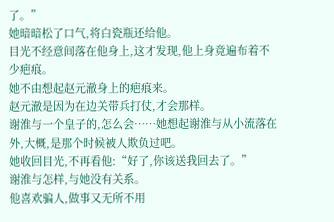了。”
她暗暗松了口气,将白瓷瓶还给他。
目光不经意间落在他身上,这才发现,他上身竟遍布着不少疤痕。
她不由想起赵元澈身上的疤痕来。
赵元澈是因为在边关带兵打仗,才会那样。
谢淮与一个皇子的,怎么会……她想起谢淮与从小流落在外,大概,是那个时候被人欺负过吧。
她收回目光,不再看他:“好了,你该送我回去了。”
谢淮与怎样,与她没有关系。
他喜欢骗人,做事又无所不用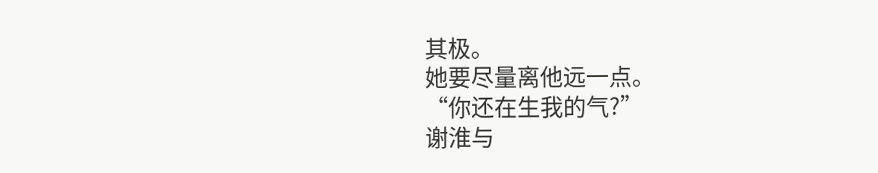其极。
她要尽量离他远一点。
“你还在生我的气?”
谢淮与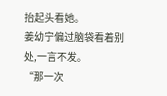抬起头看她。
姜幼宁偏过脑袋看着别处,一言不发。
“那一次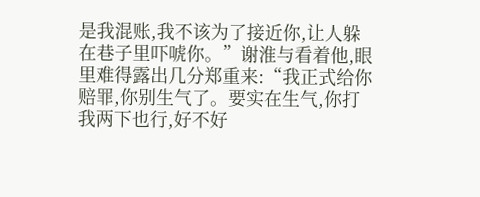是我混账,我不该为了接近你,让人躲在巷子里吓唬你。”谢淮与看着他,眼里难得露出几分郑重来:“我正式给你赔罪,你别生气了。要实在生气,你打我两下也行,好不好